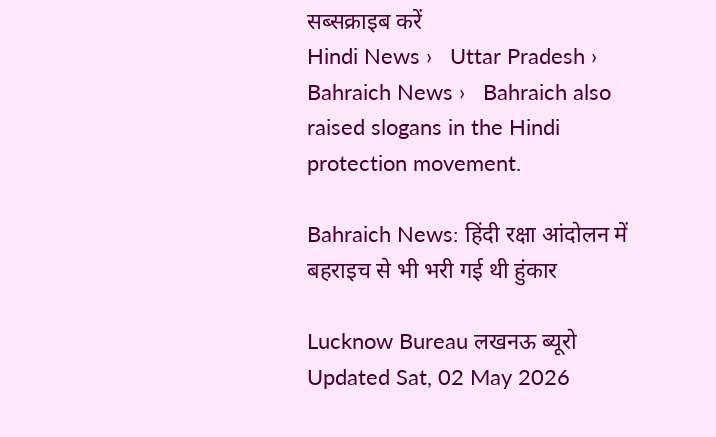सब्सक्राइब करें
Hindi News ›   Uttar Pradesh ›   Bahraich News ›   Bahraich also raised slogans in the Hindi protection movement.

Bahraich News: हिंदी रक्षा आंदोलन में बहराइच से भी भरी गई थी हुंकार

Lucknow Bureau लखनऊ ब्यूरो
Updated Sat, 02 May 2026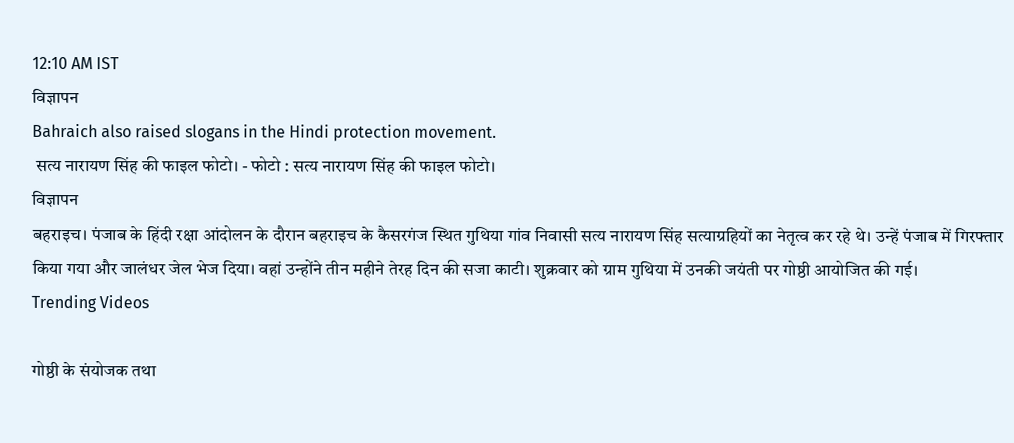12:10 AM IST
विज्ञापन
Bahraich also raised slogans in the Hindi protection movement.
 सत्य नारायण सिंह की फाइल फोटो। - फोटो : सत्य नारायण सिंह की फाइल फोटो।
विज्ञापन
बहराइच। पंजाब के हिंदी रक्षा आंदोलन के दौरान बहराइच के कैसरगंज स्थित गुथिया गांव निवासी सत्य नारायण सिंह सत्याग्रहियों का नेतृत्व कर रहे थे। उन्हें पंजाब में गिरफ्तार किया गया और जालंधर जेल भेज दिया। वहां उन्होंने तीन महीने तेरह दिन की सजा काटी। शुक्रवार को ग्राम गुथिया में उनकी जयंती पर गोष्ठी आयोजित की गई।
Trending Videos

गोष्ठी के संयोजक तथा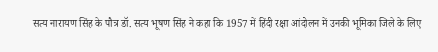सत्य नारायण सिंह के पौत्र डॉ. सत्य भूषण सिंह ने कहा कि 1957 में हिंदी रक्षा आंदोलन में उनकी भूमिका जिले के लिए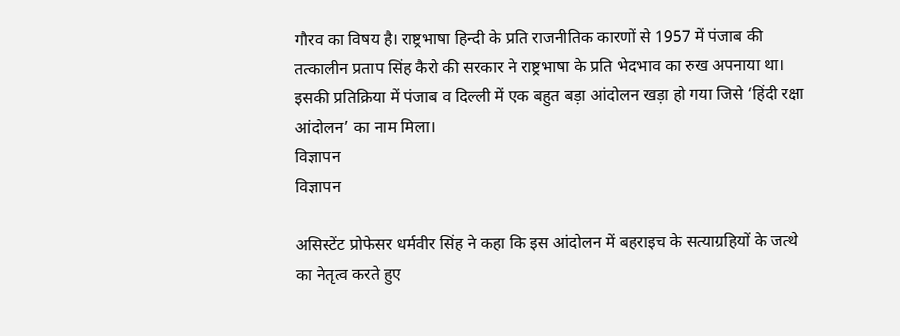गौरव का विषय है। राष्ट्रभाषा हिन्दी के प्रति राजनीतिक कारणों से 1957 में पंजाब की तत्कालीन प्रताप सिंह कैरो की सरकार ने राष्ट्रभाषा के प्रति भेदभाव का रुख अपनाया था। इसकी प्रतिक्रिया में पंजाब व दिल्ली में एक बहुत बड़ा आंदोलन खड़ा हो गया जिसे ‘हिंदी रक्षा आंदोलन’ का नाम मिला।
विज्ञापन
विज्ञापन

असिस्टेंट प्रोफेसर धर्मवीर सिंह ने कहा कि इस आंदोलन में बहराइच के सत्याग्रहियों के जत्थे का नेतृत्व करते हुए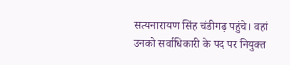सत्यनारायण सिंह चंडीगढ़ पहुंचे। वहां उनको सर्वाधिकारी के पद पर नियुक्त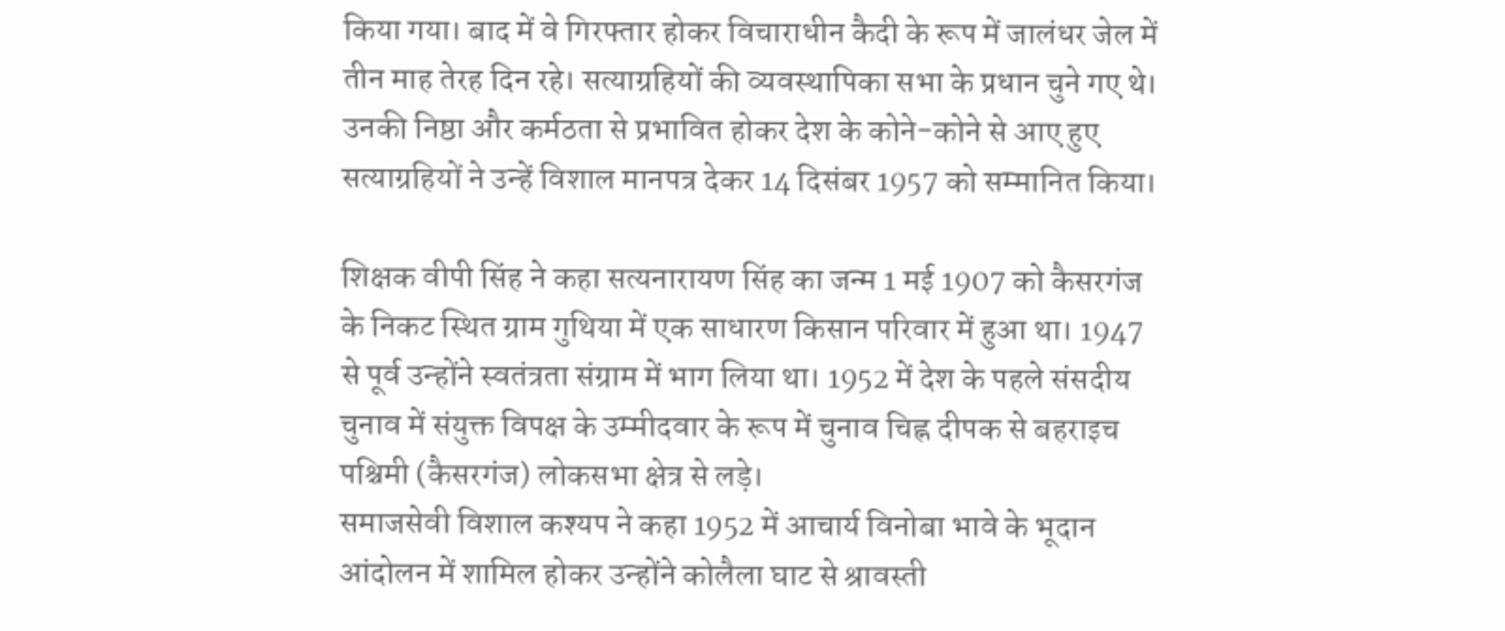किया गया। बाद में वे गिरफ्तार होकर विचाराधीन कैदी के रूप में जालंधर जेल में तीन माह तेरह दिन रहे। सत्याग्रहियों की व्यवस्थापिका सभा के प्रधान चुने गए थे। उनकी निष्ठा और कर्मठता से प्रभावित होकर देश के कोने-कोने से आए हुए सत्याग्रहियों ने उन्हें विशाल मानपत्र देकर 14 दिसंबर 1957 को सम्मानित किया।

शिक्षक वीपी सिंह ने कहा सत्यनारायण सिंह का जन्म 1 मई 1907 को कैसरगंज के निकट स्थित ग्राम गुथिया में एक साधारण किसान परिवार में हुआ था। 1947 से पूर्व उन्होंने स्वतंत्रता संग्राम में भाग लिया था। 1952 में देश के पहले संसदीय चुनाव में संयुक्त विपक्ष के उम्मीदवार के रूप में चुनाव चिह्न दीपक से बहराइच पश्चिमी (कैसरगंज) लोकसभा क्षेत्र से लड़े।
समाजसेवी विशाल कश्यप ने कहा 1952 में आचार्य विनोबा भावे के भूदान आंदोलन में शामिल होकर उन्होंने कोलैला घाट से श्रावस्ती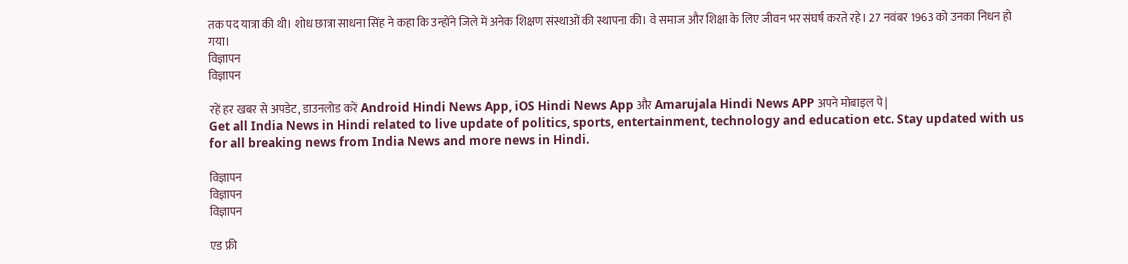तक पद यात्रा की थी। शोध छात्रा साधना सिंह ने कहा कि उन्होंने जिले में अनेक शिक्षण संस्थाओं की स्थापना की। वे समाज और शिक्षा के लिए जीवन भर संघर्ष करते रहे। 27 नवंबर 1963 को उनका निधन हो गया।
विज्ञापन
विज्ञापन

रहें हर खबर से अपडेट, डाउनलोड करें Android Hindi News App, iOS Hindi News App और Amarujala Hindi News APP अपने मोबाइल पे|
Get all India News in Hindi related to live update of politics, sports, entertainment, technology and education etc. Stay updated with us for all breaking news from India News and more news in Hindi.

विज्ञापन
विज्ञापन
विज्ञापन

एड फ्री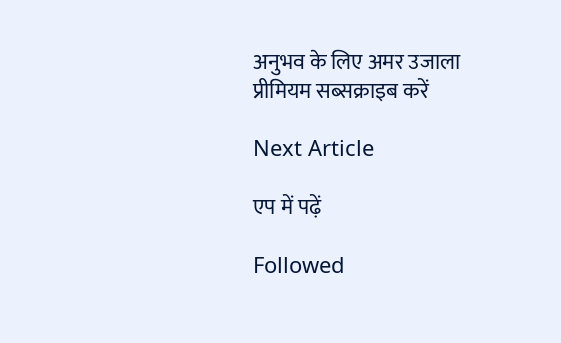अनुभव के लिए अमर उजाला प्रीमियम सब्सक्राइब करें

Next Article

एप में पढ़ें

Followed